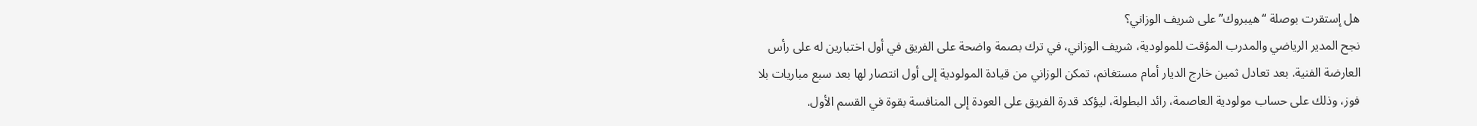هل إستقرت بوصلة “هيبروك” على شريف الوزاني؟
نجح المدير الرياضي والمدرب المؤقت للمولودية، شريف الوزاني، في ترك بصمة واضحة على الفريق في أول اختبارين له على رأس العارضة الفنية. بعد تعادل ثمين خارج الديار أمام مستغانم، تمكن الوزاني من قيادة المولودية إلى أول انتصار لها بعد سبع مباريات بلا فوز، وذلك على حساب مولودية العاصمة، رائد البطولة، ليؤكد قدرة الفريق على العودة إلى المنافسة بقوة في القسم الأول.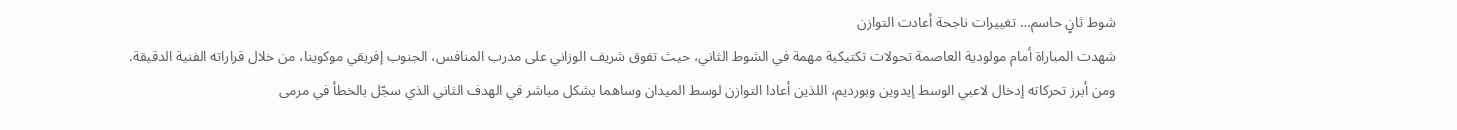شوط ثانٍ حاسم… تغييرات ناجحة أعادت التوازن
شهدت المباراة أمام مولودية العاصمة تحولات تكتيكية مهمة في الشوط الثاني، حيث تفوق شريف الوزاني على مدرب المنافس، الجنوب إفريقي موكوينا، من خلال قراراته الفنية الدقيقة. ومن أبرز تحركاته إدخال لاعبي الوسط إيدوين وبورديم، اللذين أعادا التوازن لوسط الميدان وساهما بشكل مباشر في الهدف الثاني الذي سجّل بالخطأ في مرمى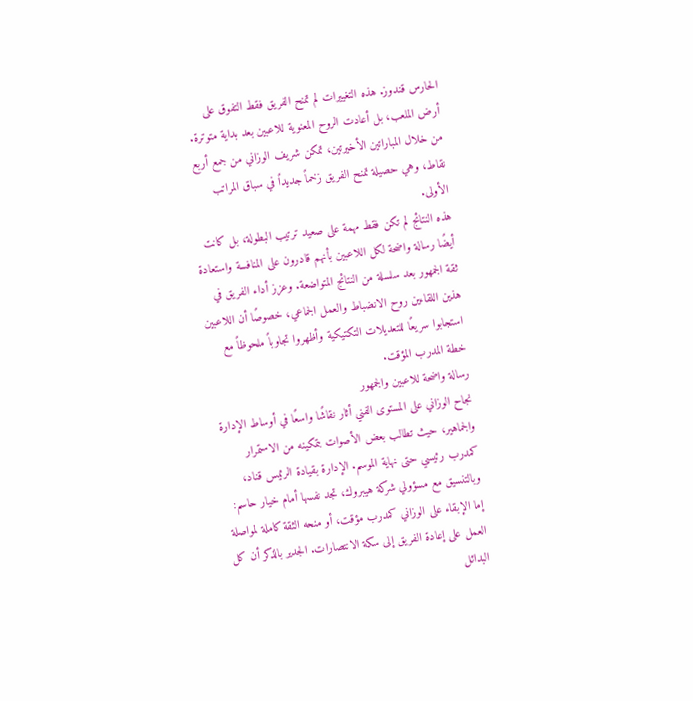الحارس قندوز. هذه التغييرات لم تمنح الفريق فقط التفوق على أرض الملعب، بل أعادت الروح المعنوية للاعبين بعد بداية متوترة. من خلال المباراتين الأخيرتين، تمكن شريف الوزاني من جمع أربع نقاط، وهي حصيلة تمنح الفريق زخماً جديداً في سباق المراتب الأولى.
هذه النتائج لم تكن فقط مهمة على صعيد ترتيب البطولة، بل كانت أيضًا رسالة واضحة لكل اللاعبين بأنهم قادرون على المنافسة واستعادة ثقة الجمهور بعد سلسلة من النتائج المتواضعة. وعزز أداء الفريق في هذين اللقاءين روح الانضباط والعمل الجماعي، خصوصًا أن اللاعبين استجابوا سريعًا للتعديلات التكتيكية وأظهروا تجاوباً ملحوظاً مع خطة المدرب المؤقت.
رسالة واضحة للاعبين والجمهور
نجاح الوزاني على المستوى الفني أثار نقاشًا واسعًا في أوساط الإدارة والجماهير، حيث تطالب بعض الأصوات بتمكينه من الاستمرار كمدرب رئيسي حتى نهاية الموسم. الإدارة بقيادة الرئيس قناد، وبالتنسيق مع مسؤولي شركة هيبروك، تجد نفسها أمام خيار حاسم: إما الإبقاء على الوزاني كمدرب مؤقت، أو منحه الثقة كاملة لمواصلة العمل على إعادة الفريق إلى سكة الانتصارات. الجدير بالذكر أن كل البدائل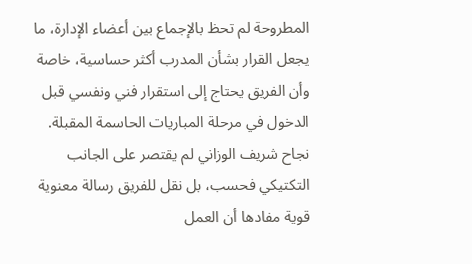المطروحة لم تحظ بالإجماع بين أعضاء الإدارة، ما يجعل القرار بشأن المدرب أكثر حساسية، خاصة وأن الفريق يحتاج إلى استقرار فني ونفسي قبل الدخول في مرحلة المباريات الحاسمة المقبلة.
نجاح شريف الوزاني لم يقتصر على الجانب التكتيكي فحسب، بل نقل للفريق رسالة معنوية قوية مفادها أن العمل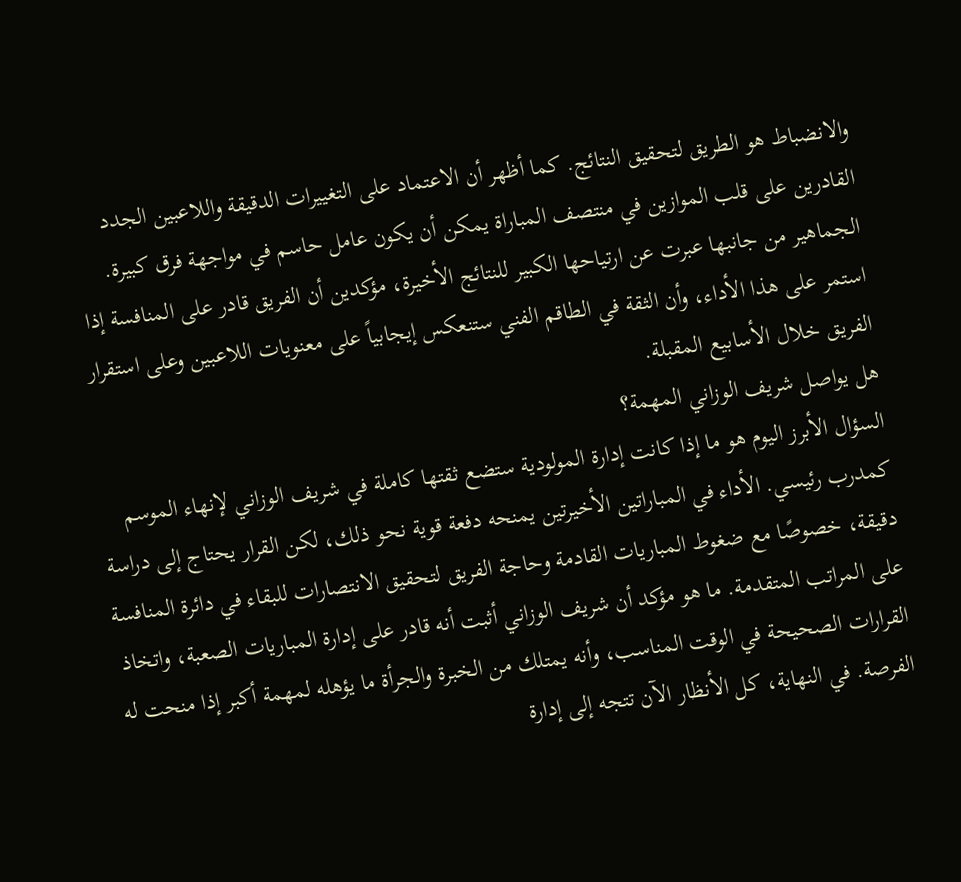والانضباط هو الطريق لتحقيق النتائج. كما أظهر أن الاعتماد على التغييرات الدقيقة واللاعبين الجدد القادرين على قلب الموازين في منتصف المباراة يمكن أن يكون عامل حاسم في مواجهة فرق كبيرة. الجماهير من جانبها عبرت عن ارتياحها الكبير للنتائج الأخيرة، مؤكدين أن الفريق قادر على المنافسة إذا استمر على هذا الأداء، وأن الثقة في الطاقم الفني ستنعكس إيجابياً على معنويات اللاعبين وعلى استقرار الفريق خلال الأسابيع المقبلة.
هل يواصل شريف الوزاني المهمة؟
السؤال الأبرز اليوم هو ما إذا كانت إدارة المولودية ستضع ثقتها كاملة في شريف الوزاني لإنهاء الموسم كمدرب رئيسي. الأداء في المباراتين الأخيرتين يمنحه دفعة قوية نحو ذلك، لكن القرار يحتاج إلى دراسة دقيقة، خصوصًا مع ضغوط المباريات القادمة وحاجة الفريق لتحقيق الانتصارات للبقاء في دائرة المنافسة على المراتب المتقدمة. ما هو مؤكد أن شريف الوزاني أثبت أنه قادر على إدارة المباريات الصعبة، واتخاذ القرارات الصحيحة في الوقت المناسب، وأنه يمتلك من الخبرة والجرأة ما يؤهله لمهمة أكبر إذا منحت له الفرصة. في النهاية، كل الأنظار الآن تتجه إلى إدارة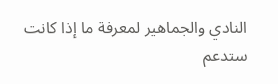النادي والجماهير لمعرفة ما إذا كانت ستدعم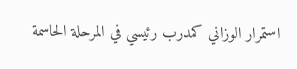استمرار الوزاني كمدرب رئيسي في المرحلة الحاسمة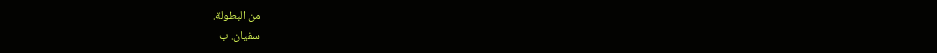من البطولة.
سفيان. ب